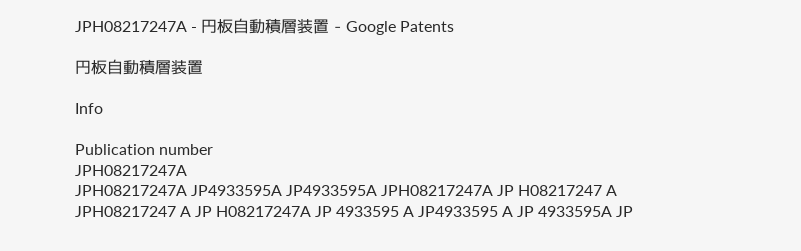JPH08217247A - 円板自動積層装置 - Google Patents

円板自動積層装置

Info

Publication number
JPH08217247A
JPH08217247A JP4933595A JP4933595A JPH08217247A JP H08217247 A JPH08217247 A JP H08217247A JP 4933595 A JP4933595 A JP 4933595A JP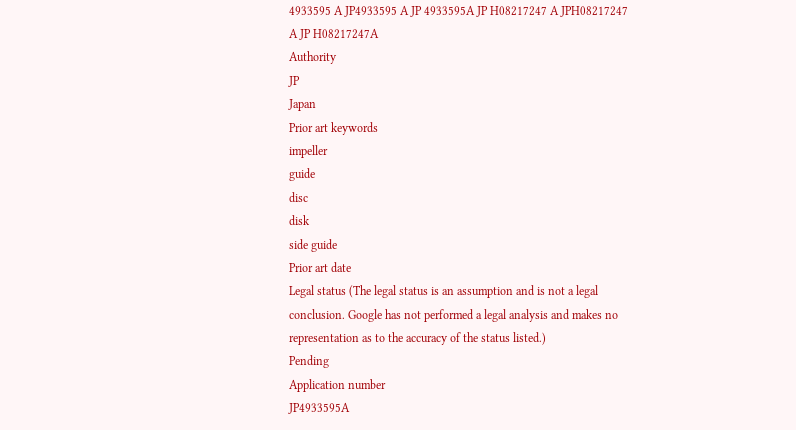4933595 A JP4933595 A JP 4933595A JP H08217247 A JPH08217247 A JP H08217247A
Authority
JP
Japan
Prior art keywords
impeller
guide
disc
disk
side guide
Prior art date
Legal status (The legal status is an assumption and is not a legal conclusion. Google has not performed a legal analysis and makes no representation as to the accuracy of the status listed.)
Pending
Application number
JP4933595A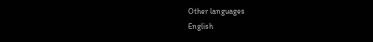Other languages
English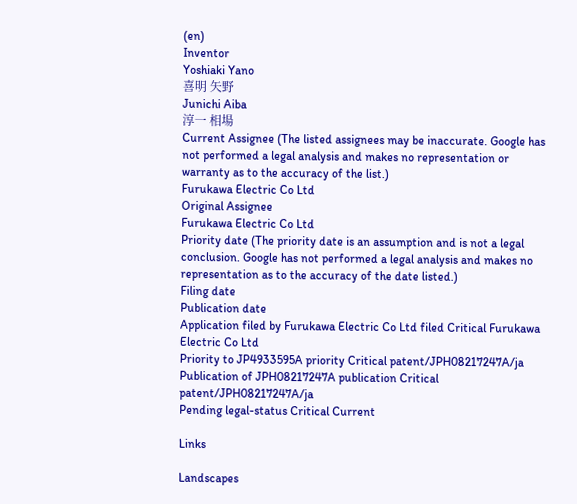(en)
Inventor
Yoshiaki Yano
喜明 矢野
Junichi Aiba
淳一 相場
Current Assignee (The listed assignees may be inaccurate. Google has not performed a legal analysis and makes no representation or warranty as to the accuracy of the list.)
Furukawa Electric Co Ltd
Original Assignee
Furukawa Electric Co Ltd
Priority date (The priority date is an assumption and is not a legal conclusion. Google has not performed a legal analysis and makes no representation as to the accuracy of the date listed.)
Filing date
Publication date
Application filed by Furukawa Electric Co Ltd filed Critical Furukawa Electric Co Ltd
Priority to JP4933595A priority Critical patent/JPH08217247A/ja
Publication of JPH08217247A publication Critical patent/JPH08217247A/ja
Pending legal-status Critical Current

Links

Landscapes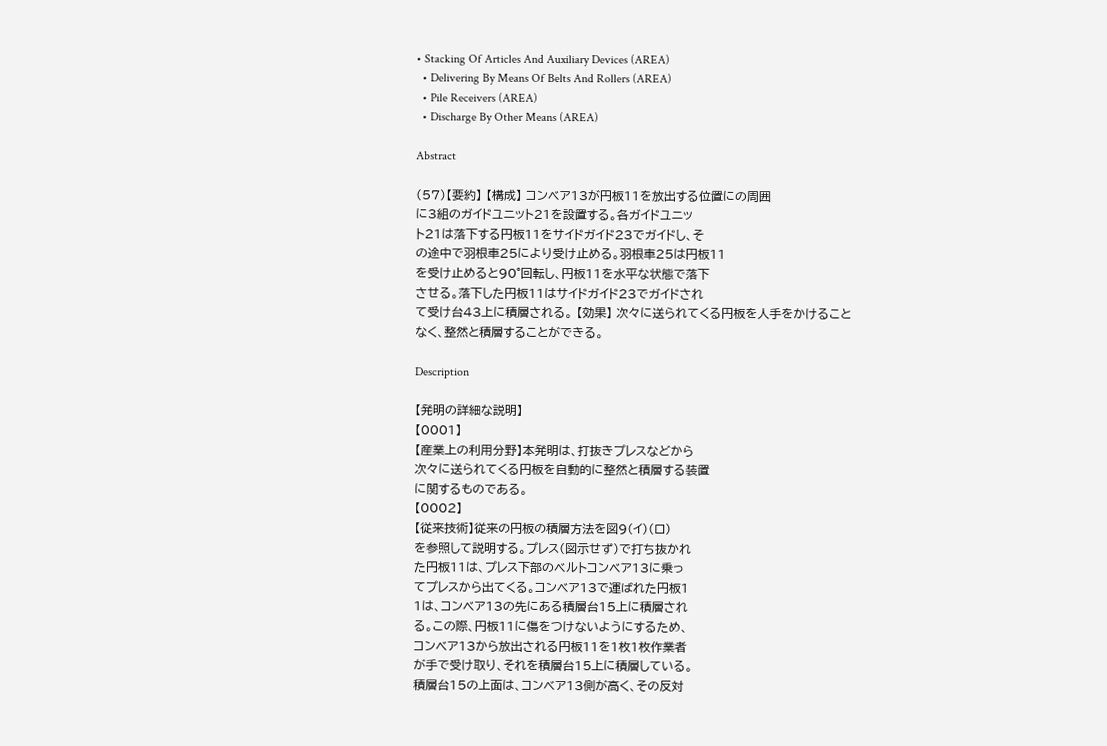• Stacking Of Articles And Auxiliary Devices (AREA)
  • Delivering By Means Of Belts And Rollers (AREA)
  • Pile Receivers (AREA)
  • Discharge By Other Means (AREA)

Abstract

(57)【要約】 【構成】 コンベア13が円板11を放出する位置にの周囲
に3組のガイドユニット21を設置する。各ガイドユニッ
ト21は落下する円板11をサイドガイド23でガイドし、そ
の途中で羽根車25により受け止める。羽根車25は円板11
を受け止めると90°回転し、円板11を水平な状態で落下
させる。落下した円板11はサイドガイド23でガイドされ
て受け台43上に積層される。 【効果】 次々に送られてくる円板を人手をかけること
なく、整然と積層することができる。

Description

【発明の詳細な説明】
【0001】
【産業上の利用分野】本発明は、打抜きプレスなどから
次々に送られてくる円板を自動的に整然と積層する装置
に関するものである。
【0002】
【従来技術】従来の円板の積層方法を図9(イ)(ロ)
を参照して説明する。プレス(図示せず)で打ち抜かれ
た円板11は、プレス下部のベルトコンベア13に乗っ
てプレスから出てくる。コンベア13で運ばれた円板1
1は、コンベア13の先にある積層台15上に積層され
る。この際、円板11に傷をつけないようにするため、
コンベア13から放出される円板11を1枚1枚作業者
が手で受け取り、それを積層台15上に積層している。
積層台15の上面は、コンベア13側が高く、その反対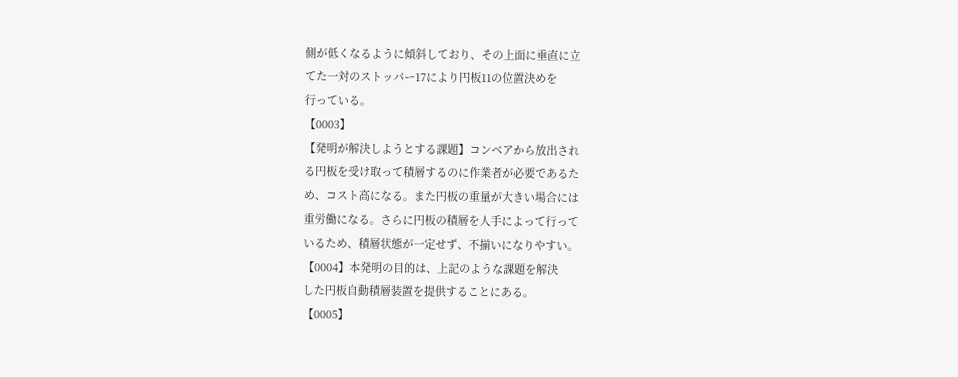側が低くなるように傾斜しており、その上面に垂直に立
てた一対のストッパー17により円板11の位置決めを
行っている。
【0003】
【発明が解決しようとする課題】コンベアから放出され
る円板を受け取って積層するのに作業者が必要であるた
め、コスト高になる。また円板の重量が大きい場合には
重労働になる。さらに円板の積層を人手によって行って
いるため、積層状態が一定せず、不揃いになりやすい。
【0004】本発明の目的は、上記のような課題を解決
した円板自動積層装置を提供することにある。
【0005】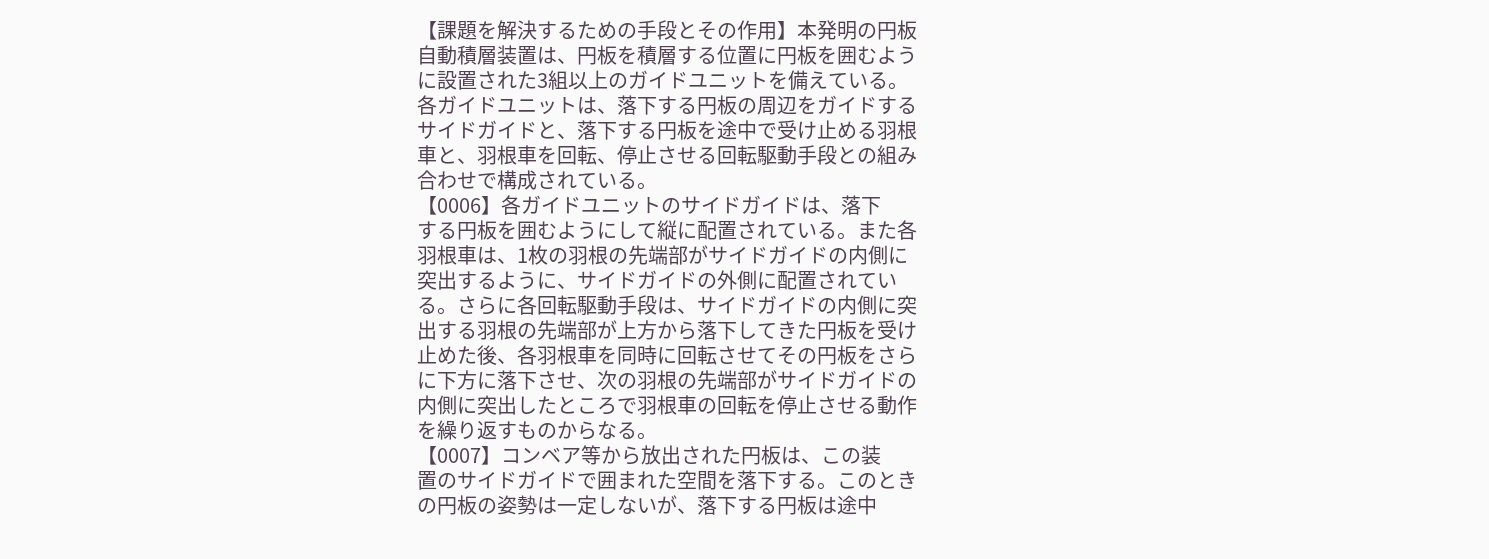【課題を解決するための手段とその作用】本発明の円板
自動積層装置は、円板を積層する位置に円板を囲むよう
に設置された3組以上のガイドユニットを備えている。
各ガイドユニットは、落下する円板の周辺をガイドする
サイドガイドと、落下する円板を途中で受け止める羽根
車と、羽根車を回転、停止させる回転駆動手段との組み
合わせで構成されている。
【0006】各ガイドユニットのサイドガイドは、落下
する円板を囲むようにして縦に配置されている。また各
羽根車は、1枚の羽根の先端部がサイドガイドの内側に
突出するように、サイドガイドの外側に配置されてい
る。さらに各回転駆動手段は、サイドガイドの内側に突
出する羽根の先端部が上方から落下してきた円板を受け
止めた後、各羽根車を同時に回転させてその円板をさら
に下方に落下させ、次の羽根の先端部がサイドガイドの
内側に突出したところで羽根車の回転を停止させる動作
を繰り返すものからなる。
【0007】コンベア等から放出された円板は、この装
置のサイドガイドで囲まれた空間を落下する。このとき
の円板の姿勢は一定しないが、落下する円板は途中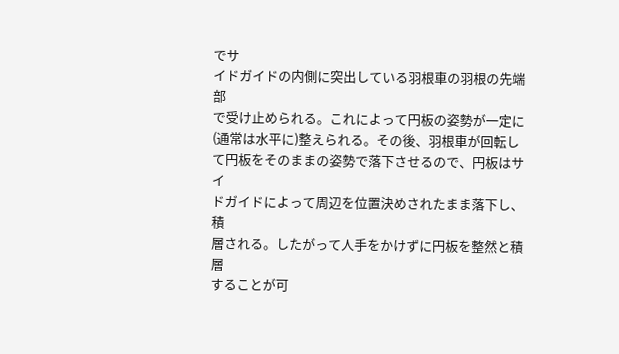でサ
イドガイドの内側に突出している羽根車の羽根の先端部
で受け止められる。これによって円板の姿勢が一定に
(通常は水平に)整えられる。その後、羽根車が回転し
て円板をそのままの姿勢で落下させるので、円板はサイ
ドガイドによって周辺を位置決めされたまま落下し、積
層される。したがって人手をかけずに円板を整然と積層
することが可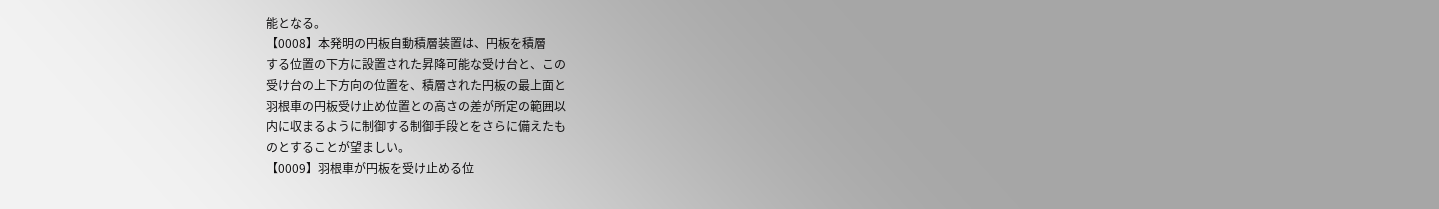能となる。
【0008】本発明の円板自動積層装置は、円板を積層
する位置の下方に設置された昇降可能な受け台と、この
受け台の上下方向の位置を、積層された円板の最上面と
羽根車の円板受け止め位置との高さの差が所定の範囲以
内に収まるように制御する制御手段とをさらに備えたも
のとすることが望ましい。
【0009】羽根車が円板を受け止める位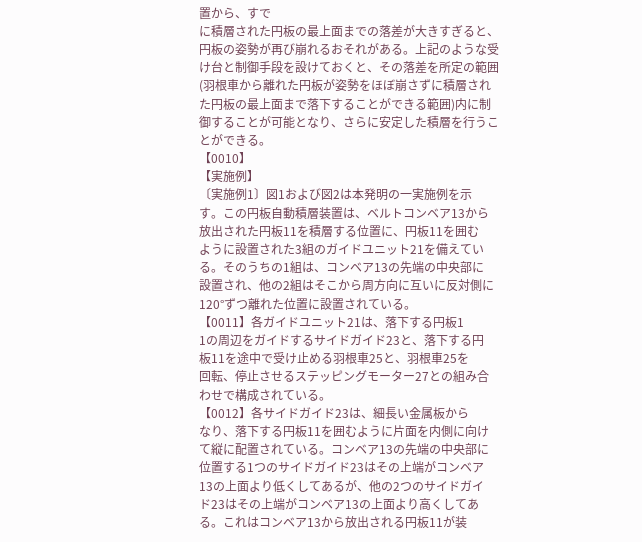置から、すで
に積層された円板の最上面までの落差が大きすぎると、
円板の姿勢が再び崩れるおそれがある。上記のような受
け台と制御手段を設けておくと、その落差を所定の範囲
(羽根車から離れた円板が姿勢をほぼ崩さずに積層され
た円板の最上面まで落下することができる範囲)内に制
御することが可能となり、さらに安定した積層を行うこ
とができる。
【0010】
【実施例】
〔実施例1〕図1および図2は本発明の一実施例を示
す。この円板自動積層装置は、ベルトコンベア13から
放出された円板11を積層する位置に、円板11を囲む
ように設置された3組のガイドユニット21を備えてい
る。そのうちの1組は、コンベア13の先端の中央部に
設置され、他の2組はそこから周方向に互いに反対側に
120°ずつ離れた位置に設置されている。
【0011】各ガイドユニット21は、落下する円板1
1の周辺をガイドするサイドガイド23と、落下する円
板11を途中で受け止める羽根車25と、羽根車25を
回転、停止させるステッピングモーター27との組み合
わせで構成されている。
【0012】各サイドガイド23は、細長い金属板から
なり、落下する円板11を囲むように片面を内側に向け
て縦に配置されている。コンベア13の先端の中央部に
位置する1つのサイドガイド23はその上端がコンベア
13の上面より低くしてあるが、他の2つのサイドガイ
ド23はその上端がコンベア13の上面より高くしてあ
る。これはコンベア13から放出される円板11が装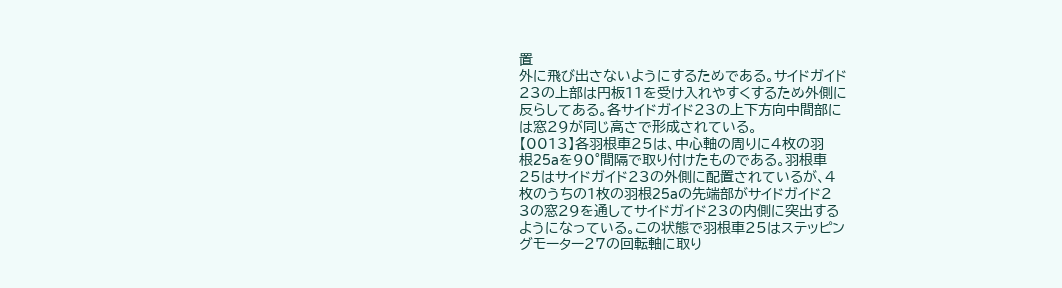置
外に飛び出さないようにするためである。サイドガイド
23の上部は円板11を受け入れやすくするため外側に
反らしてある。各サイドガイド23の上下方向中間部に
は窓29が同じ高さで形成されている。
【0013】各羽根車25は、中心軸の周りに4枚の羽
根25aを90°間隔で取り付けたものである。羽根車
25はサイドガイド23の外側に配置されているが、4
枚のうちの1枚の羽根25aの先端部がサイドガイド2
3の窓29を通してサイドガイド23の内側に突出する
ようになっている。この状態で羽根車25はステッピン
グモーター27の回転軸に取り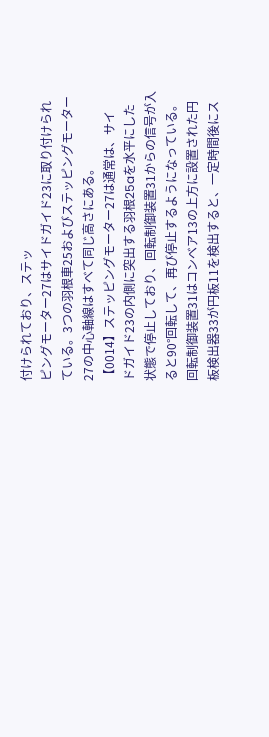付けられており、ステッ
ピングモーター27はサイドガイド23に取り付けられ
ている。3つの羽根車25およびステッピングモーター
27の中心軸線はすべて同じ高さにある。
【0014】ステッピングモーター27は通常は、サイ
ドガイド23の内側に突出する羽根25aを水平にした
状態で停止しており、回転制御装置31からの信号が入
ると90°回転して、再び停止するようになっている。
回転制御装置31はコンベア13の上方に設置された円
板検出器33が円板11を検出すると、一定時間後にス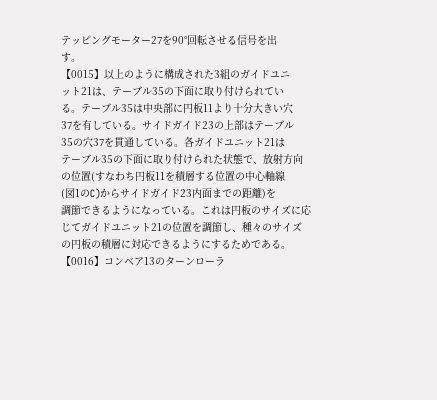テッピングモーター27を90°回転させる信号を出
す。
【0015】以上のように構成された3組のガイドユニ
ット21は、テーブル35の下面に取り付けられてい
る。テーブル35は中央部に円板11より十分大きい穴
37を有している。サイドガイド23の上部はテーブル
35の穴37を貫通している。各ガイドユニット21は
テーブル35の下面に取り付けられた状態で、放射方向
の位置(すなわち円板11を積層する位置の中心軸線
(図1のC)からサイドガイド23内面までの距離)を
調節できるようになっている。これは円板のサイズに応
じてガイドユニット21の位置を調節し、種々のサイズ
の円板の積層に対応できるようにするためである。
【0016】コンベア13のターンローラ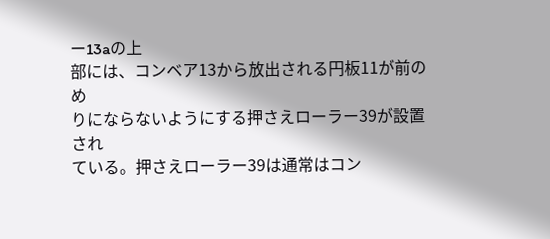ー13aの上
部には、コンベア13から放出される円板11が前のめ
りにならないようにする押さえローラー39が設置され
ている。押さえローラー39は通常はコン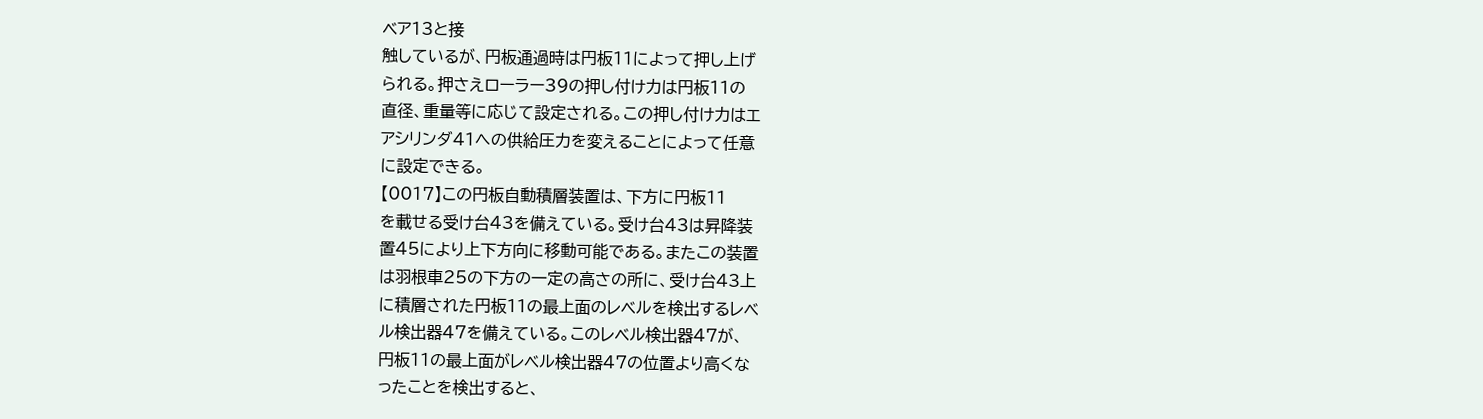ベア13と接
触しているが、円板通過時は円板11によって押し上げ
られる。押さえローラー39の押し付け力は円板11の
直径、重量等に応じて設定される。この押し付け力はエ
アシリンダ41への供給圧力を変えることによって任意
に設定できる。
【0017】この円板自動積層装置は、下方に円板11
を載せる受け台43を備えている。受け台43は昇降装
置45により上下方向に移動可能である。またこの装置
は羽根車25の下方の一定の高さの所に、受け台43上
に積層された円板11の最上面のレベルを検出するレベ
ル検出器47を備えている。このレベル検出器47が、
円板11の最上面がレベル検出器47の位置より高くな
ったことを検出すると、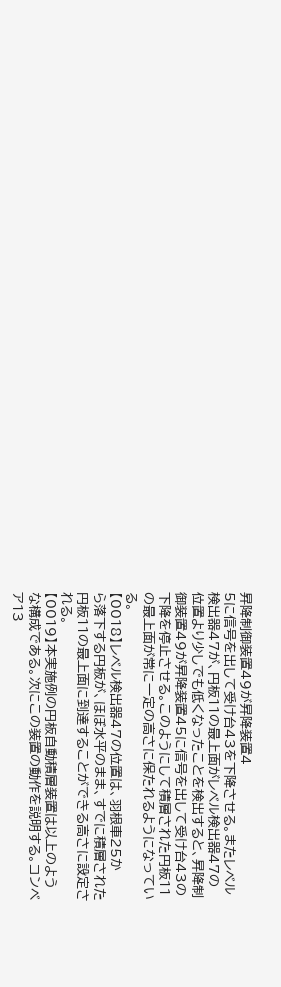昇降制御装置49が昇降装置4
5に信号を出して受け台43を下降させる。またレベル
検出器47が、円板11の最上面がレベル検出器47の
位置より少しでも低くなったことを検出すると、昇降制
御装置49が昇降装置45に信号を出して受け台43の
下降を停止させる。このようにして積層された円板11
の最上面が常に一定の高さに保たれるようになってい
る。
【0018】レベル検出器47の位置は、羽根車25か
ら落下する円板が、ほぼ水平のまま、すでに積層された
円板11の最上面に到達することができる高さに設定さ
れる。
【0019】本実施例の円板自動積層装置は以上のよう
な構成である。次にこの装置の動作を説明する。コンベ
ア13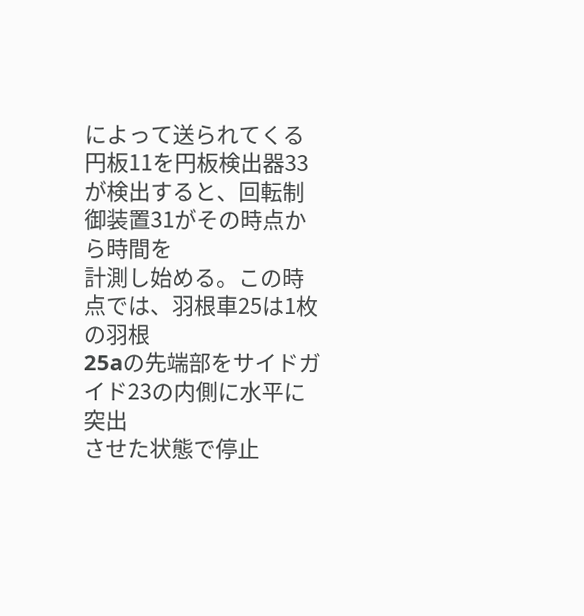によって送られてくる円板11を円板検出器33
が検出すると、回転制御装置31がその時点から時間を
計測し始める。この時点では、羽根車25は1枚の羽根
25aの先端部をサイドガイド23の内側に水平に突出
させた状態で停止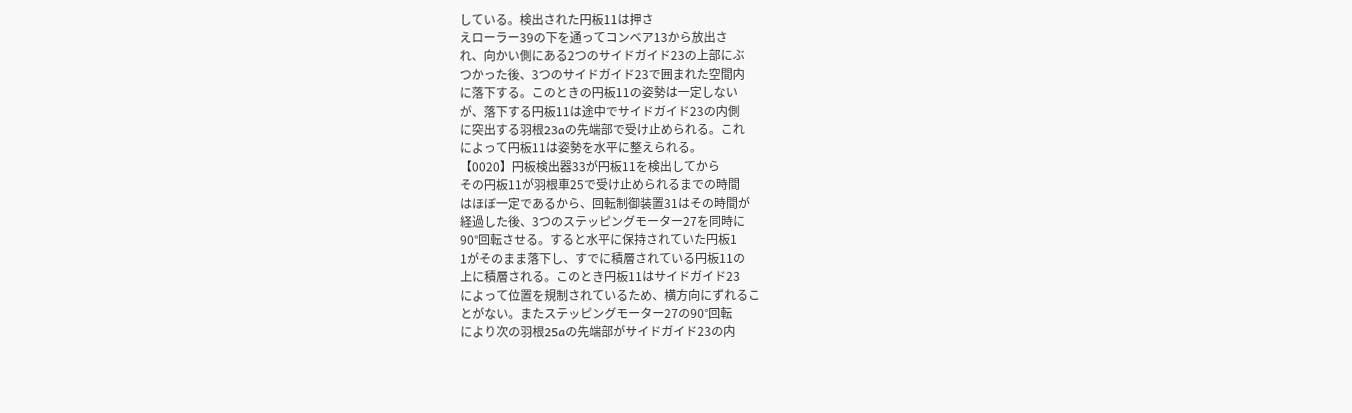している。検出された円板11は押さ
えローラー39の下を通ってコンベア13から放出さ
れ、向かい側にある2つのサイドガイド23の上部にぶ
つかった後、3つのサイドガイド23で囲まれた空間内
に落下する。このときの円板11の姿勢は一定しない
が、落下する円板11は途中でサイドガイド23の内側
に突出する羽根23aの先端部で受け止められる。これ
によって円板11は姿勢を水平に整えられる。
【0020】円板検出器33が円板11を検出してから
その円板11が羽根車25で受け止められるまでの時間
はほぼ一定であるから、回転制御装置31はその時間が
経過した後、3つのステッピングモーター27を同時に
90°回転させる。すると水平に保持されていた円板1
1がそのまま落下し、すでに積層されている円板11の
上に積層される。このとき円板11はサイドガイド23
によって位置を規制されているため、横方向にずれるこ
とがない。またステッピングモーター27の90°回転
により次の羽根25aの先端部がサイドガイド23の内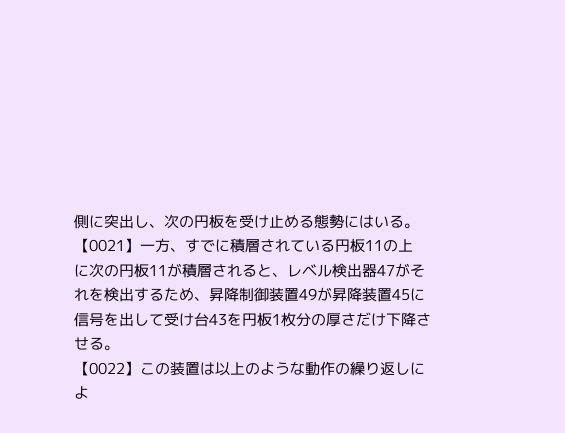側に突出し、次の円板を受け止める態勢にはいる。
【0021】一方、すでに積層されている円板11の上
に次の円板11が積層されると、レベル検出器47がそ
れを検出するため、昇降制御装置49が昇降装置45に
信号を出して受け台43を円板1枚分の厚さだけ下降さ
せる。
【0022】この装置は以上のような動作の繰り返しに
よ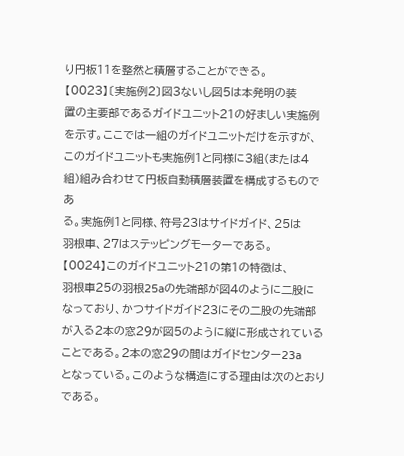り円板11を整然と積層することができる。
【0023】〔実施例2〕図3ないし図5は本発明の装
置の主要部であるガイドユニット21の好ましい実施例
を示す。ここでは一組のガイドユニットだけを示すが、
このガイドユニットも実施例1と同様に3組(または4
組)組み合わせて円板自動積層装置を構成するものであ
る。実施例1と同様、符号23はサイドガイド、25は
羽根車、27はステッピングモーターである。
【0024】このガイドユニット21の第1の特徴は、
羽根車25の羽根25aの先端部が図4のように二股に
なっており、かつサイドガイド23にその二股の先端部
が入る2本の窓29が図5のように縦に形成されている
ことである。2本の窓29の間はガイドセンター23a
となっている。このような構造にする理由は次のとおり
である。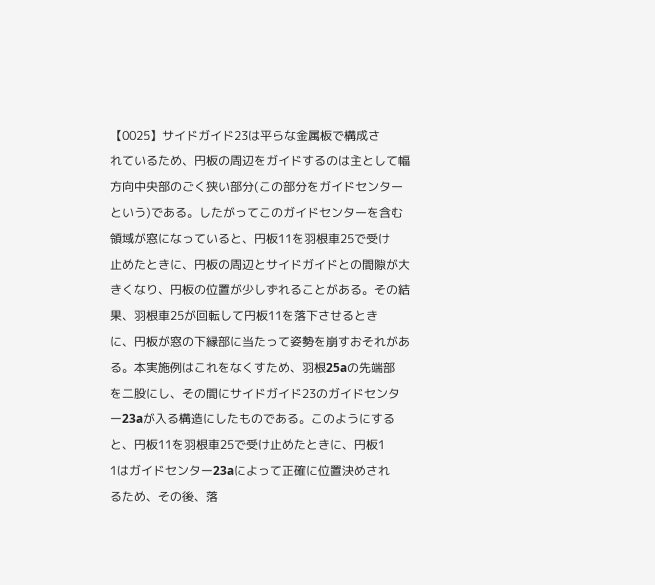【0025】サイドガイド23は平らな金属板で構成さ
れているため、円板の周辺をガイドするのは主として幅
方向中央部のごく狭い部分(この部分をガイドセンター
という)である。したがってこのガイドセンターを含む
領域が窓になっていると、円板11を羽根車25で受け
止めたときに、円板の周辺とサイドガイドとの間隙が大
きくなり、円板の位置が少しずれることがある。その結
果、羽根車25が回転して円板11を落下させるとき
に、円板が窓の下縁部に当たって姿勢を崩すおそれがあ
る。本実施例はこれをなくすため、羽根25aの先端部
を二股にし、その間にサイドガイド23のガイドセンタ
ー23aが入る構造にしたものである。このようにする
と、円板11を羽根車25で受け止めたときに、円板1
1はガイドセンター23aによって正確に位置決めされ
るため、その後、落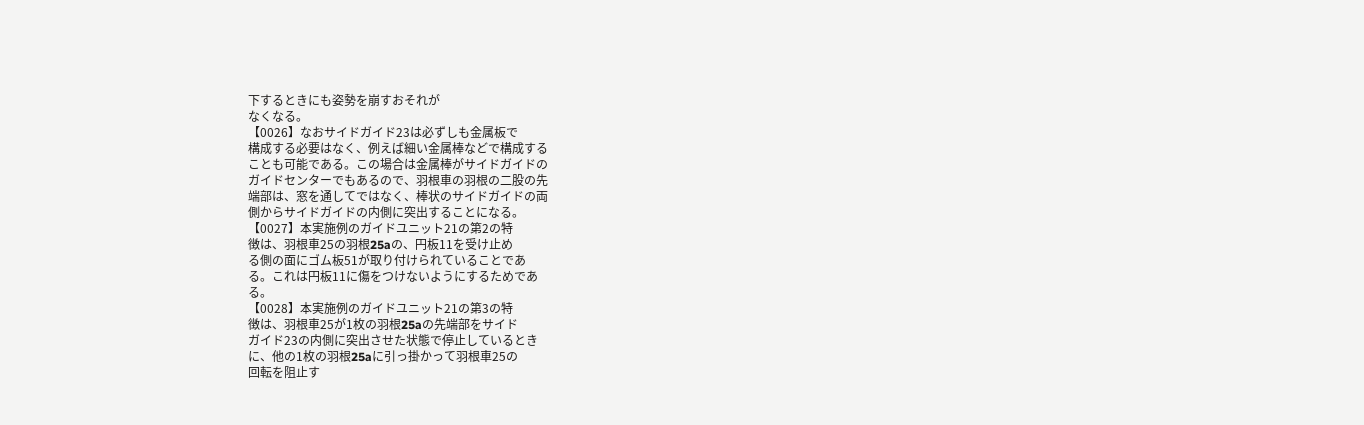下するときにも姿勢を崩すおそれが
なくなる。
【0026】なおサイドガイド23は必ずしも金属板で
構成する必要はなく、例えば細い金属棒などで構成する
ことも可能である。この場合は金属棒がサイドガイドの
ガイドセンターでもあるので、羽根車の羽根の二股の先
端部は、窓を通してではなく、棒状のサイドガイドの両
側からサイドガイドの内側に突出することになる。
【0027】本実施例のガイドユニット21の第2の特
徴は、羽根車25の羽根25aの、円板11を受け止め
る側の面にゴム板51が取り付けられていることであ
る。これは円板11に傷をつけないようにするためであ
る。
【0028】本実施例のガイドユニット21の第3の特
徴は、羽根車25が1枚の羽根25aの先端部をサイド
ガイド23の内側に突出させた状態で停止しているとき
に、他の1枚の羽根25aに引っ掛かって羽根車25の
回転を阻止す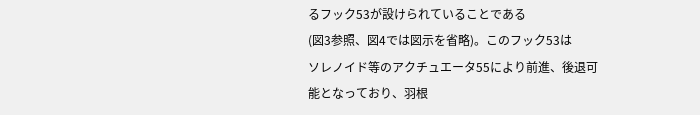るフック53が設けられていることである
(図3参照、図4では図示を省略)。このフック53は
ソレノイド等のアクチュエータ55により前進、後退可
能となっており、羽根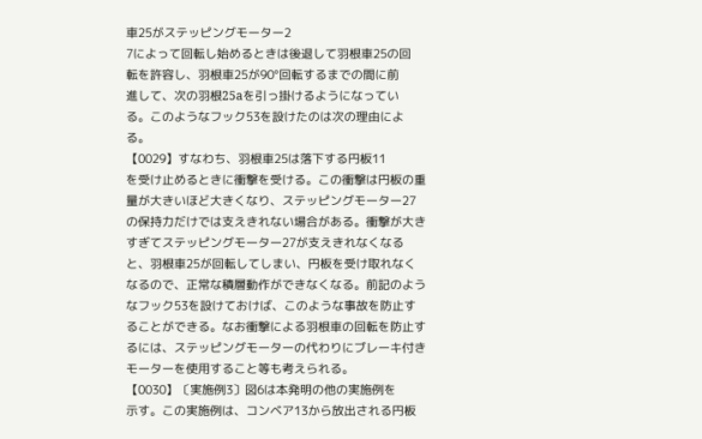車25がステッピングモーター2
7によって回転し始めるときは後退して羽根車25の回
転を許容し、羽根車25が90°回転するまでの間に前
進して、次の羽根25aを引っ掛けるようになってい
る。このようなフック53を設けたのは次の理由によ
る。
【0029】すなわち、羽根車25は落下する円板11
を受け止めるときに衝撃を受ける。この衝撃は円板の重
量が大きいほど大きくなり、ステッピングモーター27
の保持力だけでは支えきれない場合がある。衝撃が大き
すぎてステッピングモーター27が支えきれなくなる
と、羽根車25が回転してしまい、円板を受け取れなく
なるので、正常な積層動作ができなくなる。前記のよう
なフック53を設けておけば、このような事故を防止す
ることができる。なお衝撃による羽根車の回転を防止す
るには、ステッピングモーターの代わりにブレーキ付き
モーターを使用すること等も考えられる。
【0030】〔実施例3〕図6は本発明の他の実施例を
示す。この実施例は、コンベア13から放出される円板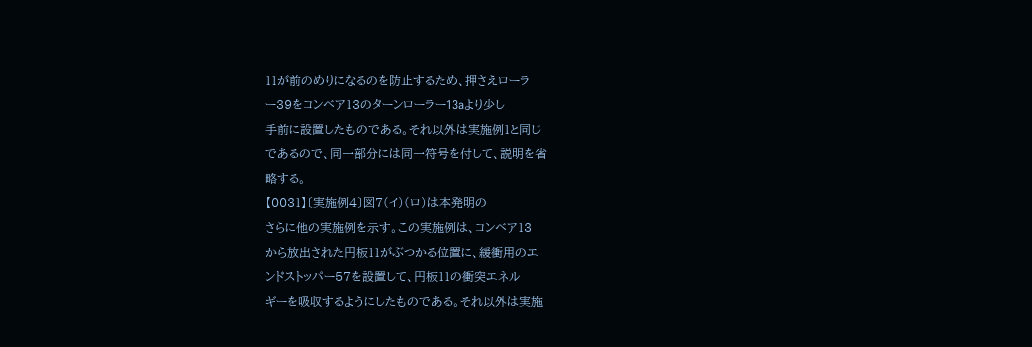11が前のめりになるのを防止するため、押さえローラ
ー39をコンベア13のターンローラー13aより少し
手前に設置したものである。それ以外は実施例1と同じ
であるので、同一部分には同一符号を付して、説明を省
略する。
【0031】〔実施例4〕図7(イ)(ロ)は本発明の
さらに他の実施例を示す。この実施例は、コンベア13
から放出された円板11がぶつかる位置に、緩衝用のエ
ンドストッパー57を設置して、円板11の衝突エネル
ギーを吸収するようにしたものである。それ以外は実施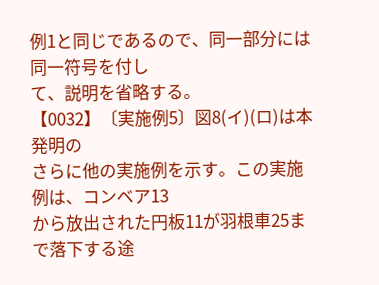例1と同じであるので、同一部分には同一符号を付し
て、説明を省略する。
【0032】〔実施例5〕図8(イ)(ロ)は本発明の
さらに他の実施例を示す。この実施例は、コンベア13
から放出された円板11が羽根車25まで落下する途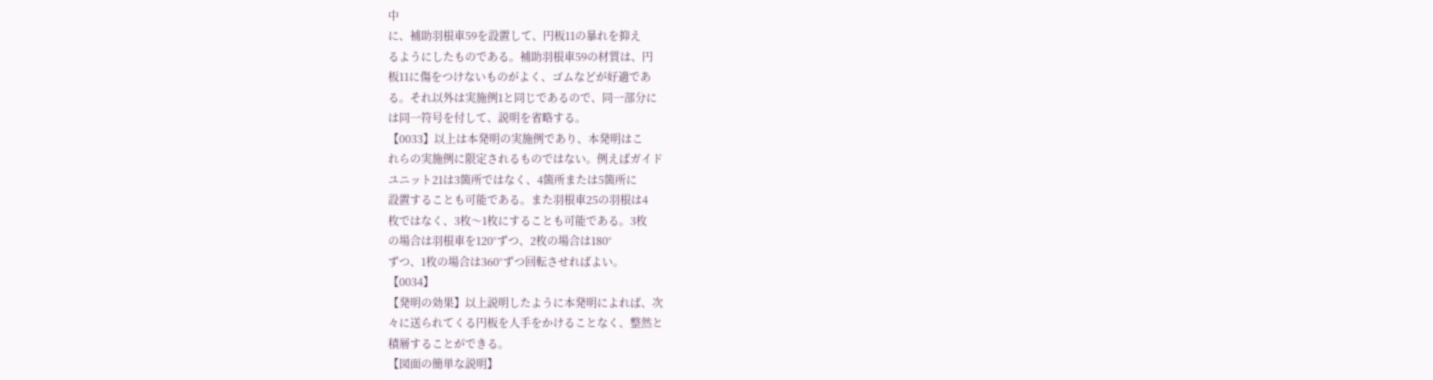中
に、補助羽根車59を設置して、円板11の暴れを抑え
るようにしたものである。補助羽根車59の材質は、円
板11に傷をつけないものがよく、ゴムなどが好適であ
る。それ以外は実施例1と同じであるので、同一部分に
は同一符号を付して、説明を省略する。
【0033】以上は本発明の実施例であり、本発明はこ
れらの実施例に限定されるものではない。例えばガイド
ユニット21は3箇所ではなく、4箇所または5箇所に
設置することも可能である。また羽根車25の羽根は4
枚ではなく、3枚〜1枚にすることも可能である。3枚
の場合は羽根車を120°ずつ、2枚の場合は180°
ずつ、1枚の場合は360°ずつ回転させればよい。
【0034】
【発明の効果】以上説明したように本発明によれば、次
々に送られてくる円板を人手をかけることなく、整然と
積層することができる。
【図面の簡単な説明】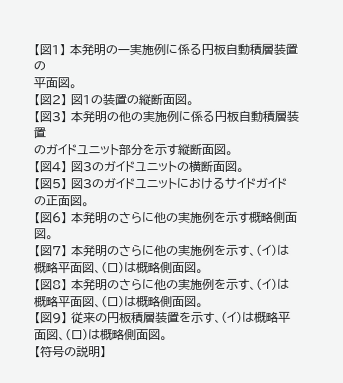【図1】 本発明の一実施例に係る円板自動積層装置の
平面図。
【図2】 図1の装置の縦断面図。
【図3】 本発明の他の実施例に係る円板自動積層装置
のガイドユニット部分を示す縦断面図。
【図4】 図3のガイドユニットの横断面図。
【図5】 図3のガイドユニットにおけるサイドガイド
の正面図。
【図6】 本発明のさらに他の実施例を示す概略側面
図。
【図7】 本発明のさらに他の実施例を示す、(イ)は
概略平面図、(ロ)は概略側面図。
【図8】 本発明のさらに他の実施例を示す、(イ)は
概略平面図、(ロ)は概略側面図。
【図9】 従来の円板積層装置を示す、(イ)は概略平
面図、(ロ)は概略側面図。
【符号の説明】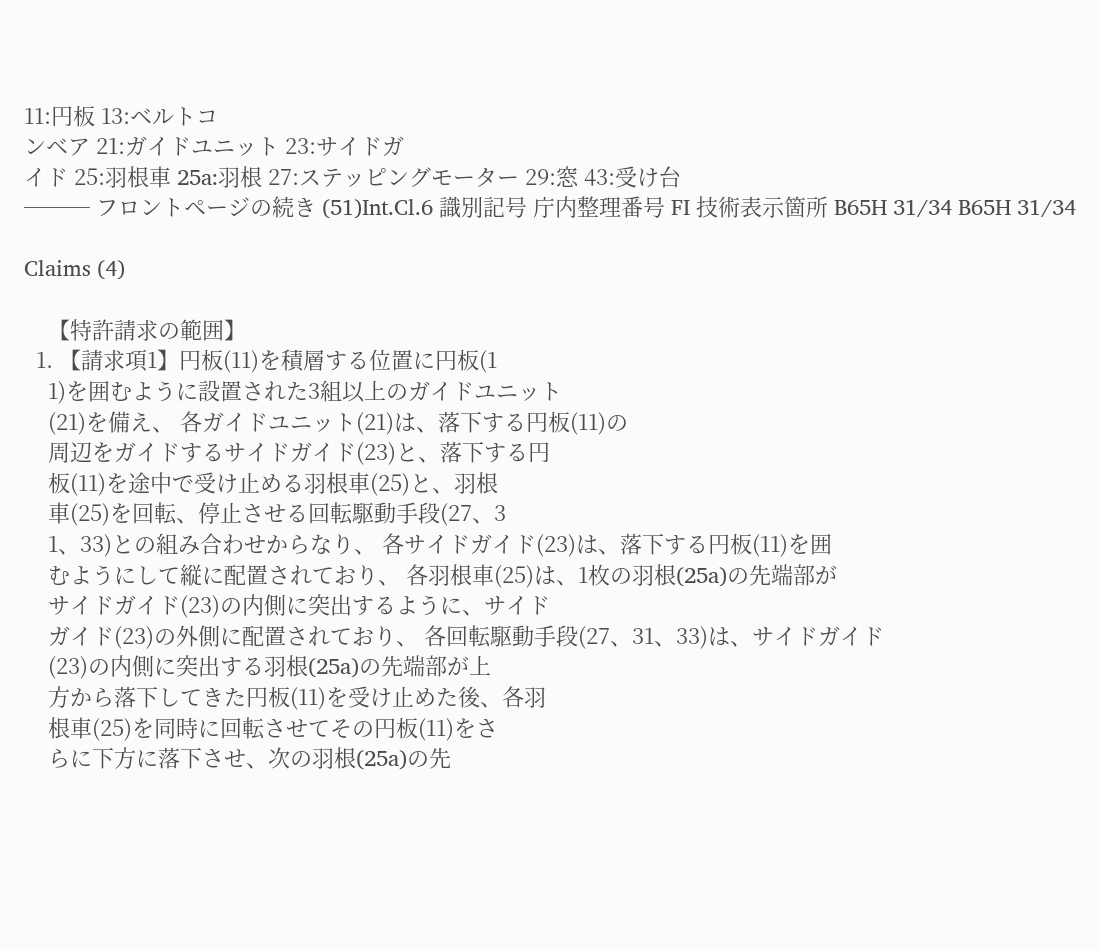11:円板 13:ベルトコ
ンベア 21:ガイドユニット 23:サイドガ
イド 25:羽根車 25a:羽根 27:ステッピングモーター 29:窓 43:受け台
─── フロントページの続き (51)Int.Cl.6 識別記号 庁内整理番号 FI 技術表示箇所 B65H 31/34 B65H 31/34

Claims (4)

    【特許請求の範囲】
  1. 【請求項1】円板(11)を積層する位置に円板(1
    1)を囲むように設置された3組以上のガイドユニット
    (21)を備え、 各ガイドユニット(21)は、落下する円板(11)の
    周辺をガイドするサイドガイド(23)と、落下する円
    板(11)を途中で受け止める羽根車(25)と、羽根
    車(25)を回転、停止させる回転駆動手段(27、3
    1、33)との組み合わせからなり、 各サイドガイド(23)は、落下する円板(11)を囲
    むようにして縦に配置されており、 各羽根車(25)は、1枚の羽根(25a)の先端部が
    サイドガイド(23)の内側に突出するように、サイド
    ガイド(23)の外側に配置されており、 各回転駆動手段(27、31、33)は、サイドガイド
    (23)の内側に突出する羽根(25a)の先端部が上
    方から落下してきた円板(11)を受け止めた後、各羽
    根車(25)を同時に回転させてその円板(11)をさ
    らに下方に落下させ、次の羽根(25a)の先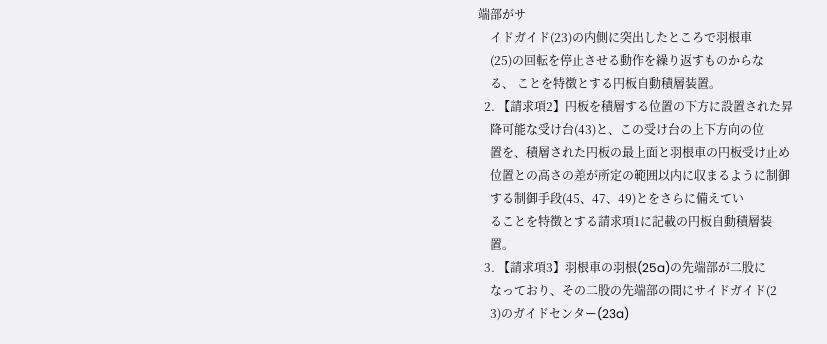端部がサ
    イドガイド(23)の内側に突出したところで羽根車
    (25)の回転を停止させる動作を繰り返すものからな
    る、 ことを特徴とする円板自動積層装置。
  2. 【請求項2】円板を積層する位置の下方に設置された昇
    降可能な受け台(43)と、この受け台の上下方向の位
    置を、積層された円板の最上面と羽根車の円板受け止め
    位置との高さの差が所定の範囲以内に収まるように制御
    する制御手段(45、47、49)とをさらに備えてい
    ることを特徴とする請求項1に記載の円板自動積層装
    置。
  3. 【請求項3】羽根車の羽根(25a)の先端部が二股に
    なっており、その二股の先端部の間にサイドガイド(2
    3)のガイドセンター(23a)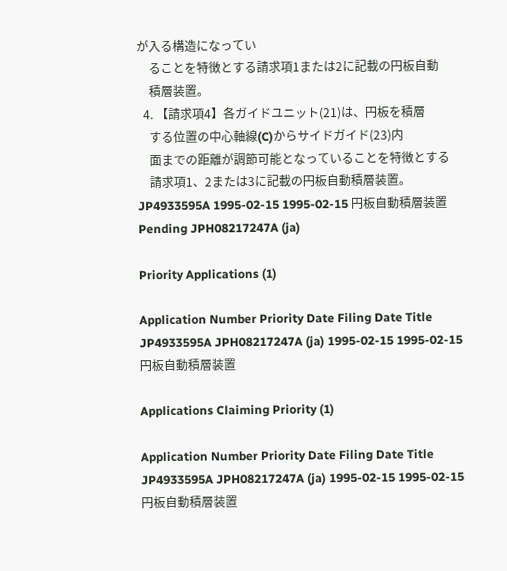が入る構造になってい
    ることを特徴とする請求項1または2に記載の円板自動
    積層装置。
  4. 【請求項4】各ガイドユニット(21)は、円板を積層
    する位置の中心軸線(C)からサイドガイド(23)内
    面までの距離が調節可能となっていることを特徴とする
    請求項1、2または3に記載の円板自動積層装置。
JP4933595A 1995-02-15 1995-02-15 円板自動積層装置 Pending JPH08217247A (ja)

Priority Applications (1)

Application Number Priority Date Filing Date Title
JP4933595A JPH08217247A (ja) 1995-02-15 1995-02-15 円板自動積層装置

Applications Claiming Priority (1)

Application Number Priority Date Filing Date Title
JP4933595A JPH08217247A (ja) 1995-02-15 1995-02-15 円板自動積層装置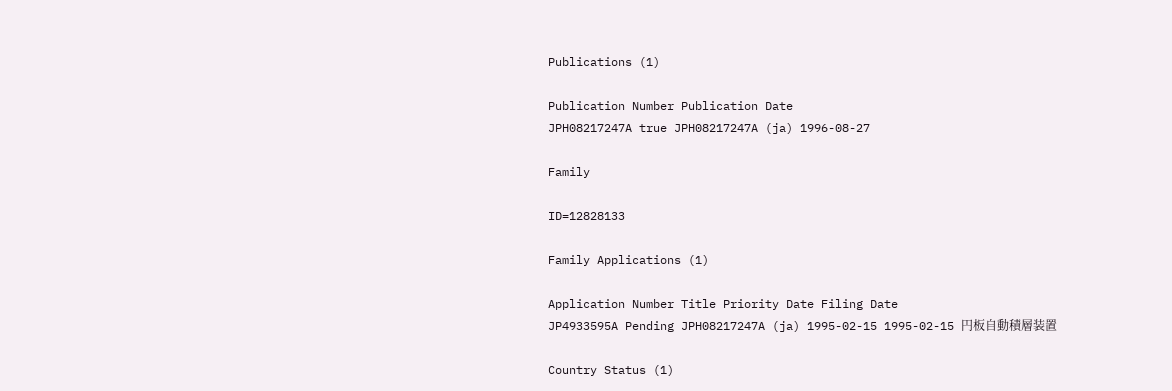Publications (1)

Publication Number Publication Date
JPH08217247A true JPH08217247A (ja) 1996-08-27

Family

ID=12828133

Family Applications (1)

Application Number Title Priority Date Filing Date
JP4933595A Pending JPH08217247A (ja) 1995-02-15 1995-02-15 円板自動積層装置

Country Status (1)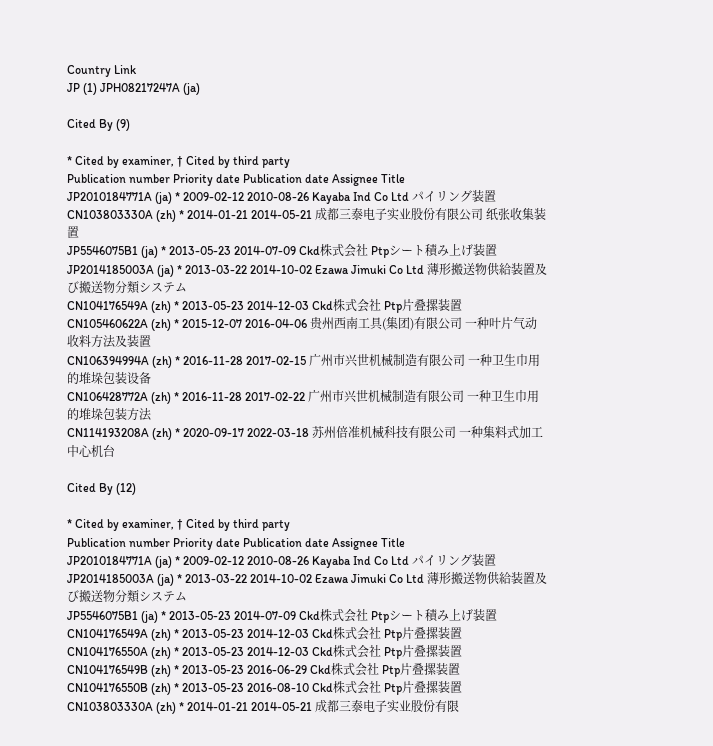Country Link
JP (1) JPH08217247A (ja)

Cited By (9)

* Cited by examiner, † Cited by third party
Publication number Priority date Publication date Assignee Title
JP2010184771A (ja) * 2009-02-12 2010-08-26 Kayaba Ind Co Ltd パイリング装置
CN103803330A (zh) * 2014-01-21 2014-05-21 成都三泰电子实业股份有限公司 纸张收集装置
JP5546075B1 (ja) * 2013-05-23 2014-07-09 Ckd株式会社 Ptpシート積み上げ装置
JP2014185003A (ja) * 2013-03-22 2014-10-02 Ezawa Jimuki Co Ltd 薄形搬送物供給装置及び搬送物分類システム
CN104176549A (zh) * 2013-05-23 2014-12-03 Ckd株式会社 Ptp片叠摞装置
CN105460622A (zh) * 2015-12-07 2016-04-06 贵州西南工具(集团)有限公司 一种叶片气动收料方法及装置
CN106394994A (zh) * 2016-11-28 2017-02-15 广州市兴世机械制造有限公司 一种卫生巾用的堆垛包装设备
CN106428772A (zh) * 2016-11-28 2017-02-22 广州市兴世机械制造有限公司 一种卫生巾用的堆垛包装方法
CN114193208A (zh) * 2020-09-17 2022-03-18 苏州倍准机械科技有限公司 一种集料式加工中心机台

Cited By (12)

* Cited by examiner, † Cited by third party
Publication number Priority date Publication date Assignee Title
JP2010184771A (ja) * 2009-02-12 2010-08-26 Kayaba Ind Co Ltd パイリング装置
JP2014185003A (ja) * 2013-03-22 2014-10-02 Ezawa Jimuki Co Ltd 薄形搬送物供給装置及び搬送物分類システム
JP5546075B1 (ja) * 2013-05-23 2014-07-09 Ckd株式会社 Ptpシート積み上げ装置
CN104176549A (zh) * 2013-05-23 2014-12-03 Ckd株式会社 Ptp片叠摞装置
CN104176550A (zh) * 2013-05-23 2014-12-03 Ckd株式会社 Ptp片叠摞装置
CN104176549B (zh) * 2013-05-23 2016-06-29 Ckd株式会社 Ptp片叠摞装置
CN104176550B (zh) * 2013-05-23 2016-08-10 Ckd株式会社 Ptp片叠摞装置
CN103803330A (zh) * 2014-01-21 2014-05-21 成都三泰电子实业股份有限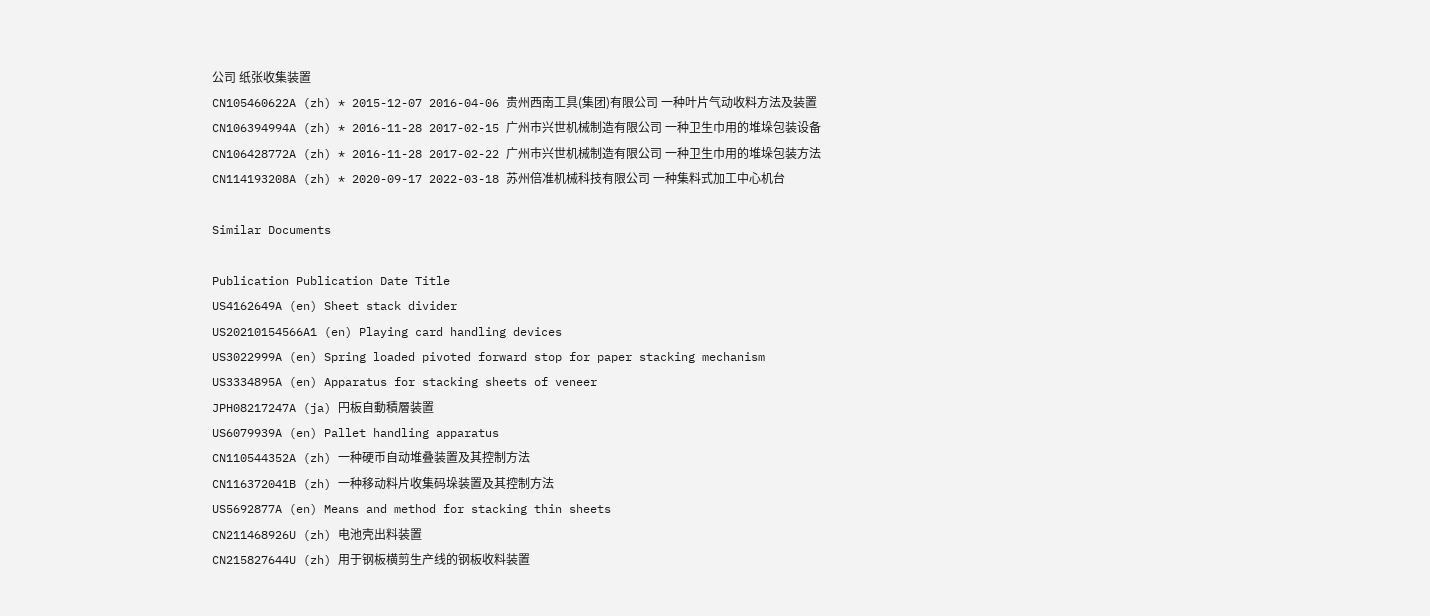公司 纸张收集装置
CN105460622A (zh) * 2015-12-07 2016-04-06 贵州西南工具(集团)有限公司 一种叶片气动收料方法及装置
CN106394994A (zh) * 2016-11-28 2017-02-15 广州市兴世机械制造有限公司 一种卫生巾用的堆垛包装设备
CN106428772A (zh) * 2016-11-28 2017-02-22 广州市兴世机械制造有限公司 一种卫生巾用的堆垛包装方法
CN114193208A (zh) * 2020-09-17 2022-03-18 苏州倍准机械科技有限公司 一种集料式加工中心机台

Similar Documents

Publication Publication Date Title
US4162649A (en) Sheet stack divider
US20210154566A1 (en) Playing card handling devices
US3022999A (en) Spring loaded pivoted forward stop for paper stacking mechanism
US3334895A (en) Apparatus for stacking sheets of veneer
JPH08217247A (ja) 円板自動積層装置
US6079939A (en) Pallet handling apparatus
CN110544352A (zh) 一种硬币自动堆叠装置及其控制方法
CN116372041B (zh) 一种移动料片收集码垛装置及其控制方法
US5692877A (en) Means and method for stacking thin sheets
CN211468926U (zh) 电池壳出料装置
CN215827644U (zh) 用于钢板横剪生产线的钢板收料装置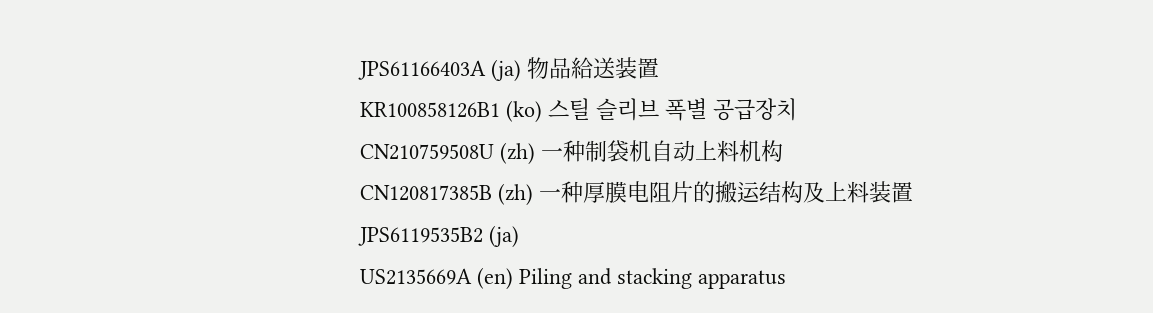JPS61166403A (ja) 物品給送装置
KR100858126B1 (ko) 스틸 슬리브 폭별 공급장치
CN210759508U (zh) 一种制袋机自动上料机构
CN120817385B (zh) 一种厚膜电阻片的搬运结构及上料装置
JPS6119535B2 (ja)
US2135669A (en) Piling and stacking apparatus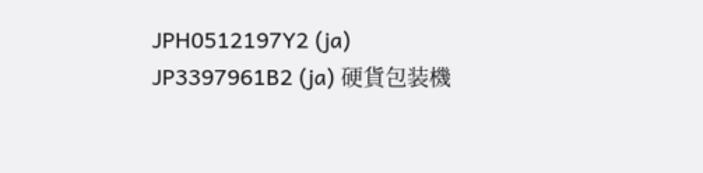JPH0512197Y2 (ja)
JP3397961B2 (ja) 硬貨包装機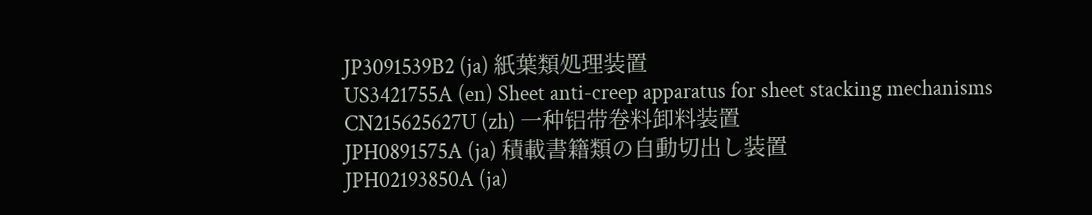JP3091539B2 (ja) 紙葉類処理装置
US3421755A (en) Sheet anti-creep apparatus for sheet stacking mechanisms
CN215625627U (zh) 一种铝带卷料卸料装置
JPH0891575A (ja) 積載書籍類の自動切出し装置
JPH02193850A (ja)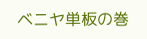ベニヤ単板の巻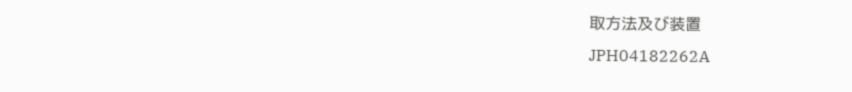取方法及び装置
JPH04182262A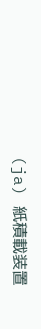(ja) 紙積載装置